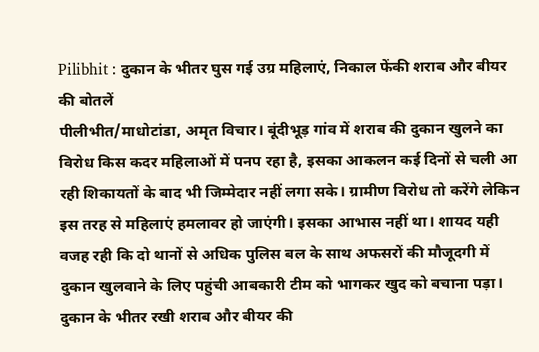Pilibhit : दुकान के भीतर घुस गई उग्र महिलाएं, निकाल फेंकी शराब और बीयर की बोतलें
पीलीभीत/माधोटांडा, अमृत विचार। बूंदीभूड़ गांव में शराब की दुकान खुलने का विरोध किस कदर महिलाओं में पनप रहा है, इसका आकलन कई दिनों से चली आ रही शिकायतों के बाद भी जिम्मेदार नहीं लगा सके। ग्रामीण विरोध तो करेंगे लेकिन इस तरह से महिलाएं हमलावर हो जाएंगी। इसका आभास नहीं था। शायद यही वजह रही कि दो थानों से अधिक पुलिस बल के साथ अफसरों की मौजूदगी में दुकान खुलवाने के लिए पहुंची आबकारी टीम को भागकर खुद को बचाना पड़ा। दुकान के भीतर रखी शराब और बीयर की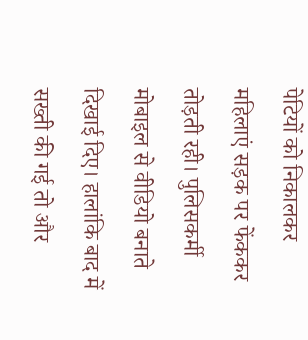पेटियों को निकालकर महिलाएं सड़क पर फेंककर तोड़ती रही। पुलिसकर्मी मोबाइल से वीडियो बनाते दिखाई दिए। हालांकि बाद में सख्ती की गई तो और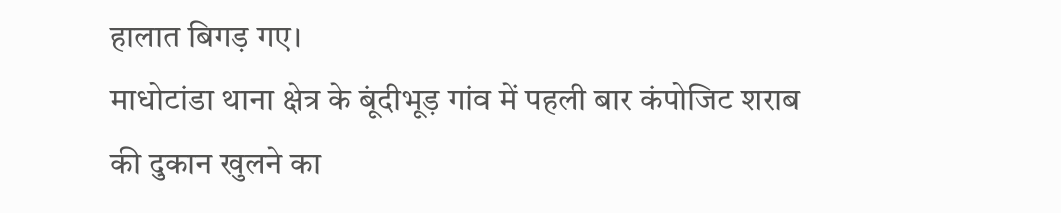हालात बिगड़ गए।
माधोटांडा थाना क्षेत्र के बूंदीभूड़ गांव में पहली बार कंपोजिट शराब की दुकान खुलने का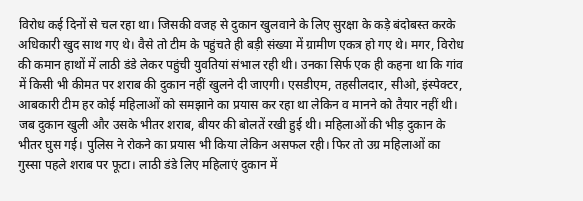विरोध कई दिनों से चल रहा था। जिसकी वजह से दुकान खुलवाने के लिए सुरक्षा के कड़े बंदोबस्त करके अधिकारी खुद साथ गए थे। वैसे तो टीम के पहुंचते ही बड़ी संख्या में ग्रामीण एकत्र हो गए थे। मगर, विरोध की कमान हाथों में लाठी डंडे लेकर पहुंची युवतियां संभाल रही थी। उनका सिर्फ एक ही कहना था कि गांव में किसी भी कीमत पर शराब की दुकान नहीं खुलने दी जाएगी। एसडीएम, तहसीलदार, सीओ, इंस्पेक्टर, आबकारी टीम हर कोई महिलाओं को समझाने का प्रयास कर रहा था लेकिन व मानने को तैयार नहीं थी। जब दुकान खुली और उसके भीतर शराब, बीयर की बोलतें रखी हुई थी। महिलाओं की भीड़ दुकान के भीतर घुस गई। पुलिस ने रोकने का प्रयास भी किया लेकिन असफल रही। फिर तो उग्र महिलाओं का गुस्सा पहले शराब पर फूटा। लाठी डंडे लिए महिलाएं दुकान में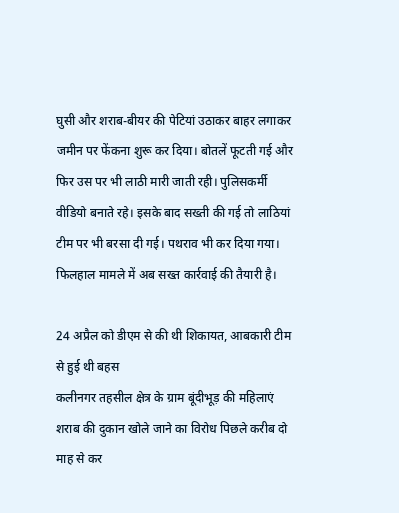घुसी और शराब-बीयर की पेटियां उठाकर बाहर लगाकर जमीन पर फेंकना शुरू कर दिया। बोतलें फूटती गई और फिर उस पर भी लाठी मारी जाती रही। पुलिसकर्मी वीडियो बनाते रहे। इसके बाद सख्ती की गई तो लाठियां टीम पर भी बरसा दी गई। पथराव भी कर दिया गया। फिलहाल मामले में अब सख्त कार्रवाई की तैयारी है।

24 अप्रैल को डीएम से की थी शिकायत, आबकारी टीम से हुई थी बहस
कलीनगर तहसील क्षेत्र के ग्राम बूंदीभूड़ की महिलाएं शराब की दुकान खोले जाने का विरोध पिछले करीब दो माह से कर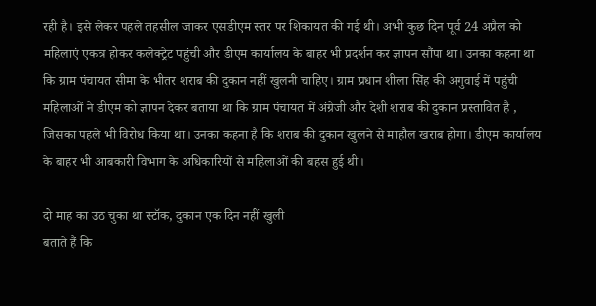रही है। इसे लेकर पहले तहसील जाकर एसडीएम स्तर पर शिकायत की गई थी। अभी कुछ दिन पूर्व 24 अप्रैल को महिलाएं एकत्र होकर कलेक्ट्रेट पहुंची और डीएम कार्यालय के बाहर भी प्रदर्शन कर ज्ञापन सौंपा था। उनका कहना था कि ग्राम पंचायत सीमा के भीतर शराब की दुकान नहीं खुलनी चाहिए। ग्राम प्रधान शीला सिंह की अगुवाई में पहुंची महिलाओं ने डीएम को ज्ञापन देकर बताया था कि ग्राम पंचायत में अंग्रेजी और देशी शराब की दुकान प्रस्तावित है , जिसका पहले भी विरोध किया था। उनका कहना है कि शराब की दुकान खुलने से माहौल खराब होगा। डीएम कार्यालय के बाहर भी आबकारी विभाग के अधिकारियों से महिलाओं की बहस हुई थी।

दो माह का उठ चुका था स्टॉक, दुकान एक दिन नहीं खुली
बताते हैं कि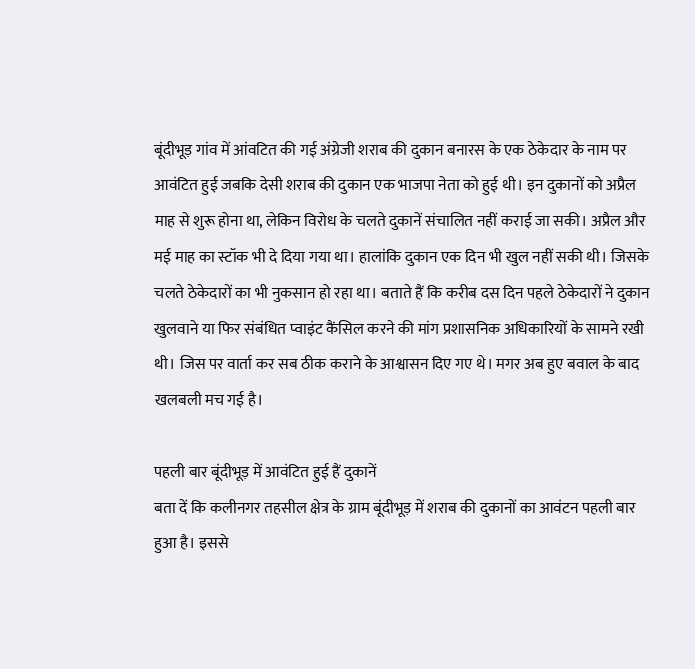बूंदीभूड़ गांव में आंवटित की गई अंग्रेजी शराब की दुकान बनारस के एक ठेकेदार के नाम पर आवंटित हुई जबकि देसी शराब की दुकान एक भाजपा नेता को हुई थी। इन दुकानों को अप्रैल माह से शुरू होना था, लेकिन विरोध के चलते दुकानें संचालित नहीं कराई जा सकी। अप्रैल और मई माह का स्टॉक भी दे दिया गया था। हालांकि दुकान एक दिन भी खुल नहीं सकी थी। जिसके चलते ठेकेदारों का भी नुकसान हो रहा था। बताते हैं कि करीब दस दिन पहले ठेकेदारों ने दुकान खुलवाने या फिर संबंधित प्वाइंट कैंसिल करने की मांग प्रशासनिक अधिकारियों के सामने रखी थी। जिस पर वार्ता कर सब ठीक कराने के आश्वासन दिए गए थे। मगर अब हुए बवाल के बाद खलबली मच गई है।

पहली बार बूंदीभूड़ में आवंटित हुई हैं दुकानें
बता दें कि कलीनगर तहसील क्षेत्र के ग्राम बूंदीभूड़ में शराब की दुकानों का आवंटन पहली बार हुआ है। इससे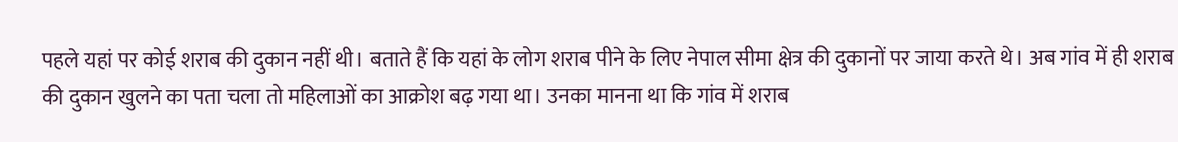पहले यहां पर कोई शराब की दुकान नहीं थी। बताते हैं कि यहां के लोग शराब पीने के लिए नेपाल सीमा क्षेत्र की दुकानों पर जाया करते थे। अब गांव में ही शराब की दुकान खुलने का पता चला तो महिलाओं का आक्रोश बढ़ गया था। उनका मानना था कि गांव में शराब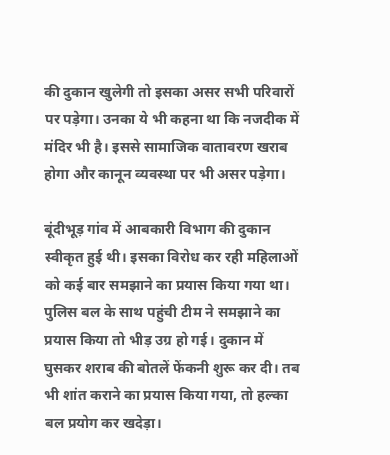की दुकान खुलेगी तो इसका असर सभी परिवारों पर पड़ेगा। उनका ये भी कहना था कि नजदीक में मंदिर भी है। इससे सामाजिक वातावरण खराब होगा और कानून व्यवस्था पर भी असर पड़ेगा।

बूंदीभूड़ गांव में आबकारी विभाग की दुकान स्वीकृत हुई थी। इसका विरोध कर रही महिलाओं को कई बार समझाने का प्रयास किया गया था। पुलिस बल के साथ पहुंची टीम ने समझाने का प्रयास किया तो भीड़ उग्र हो गई। दुकान में घुसकर शराब की बोतलें फेंकनी शुरू कर दी। तब भी शांत कराने का प्रयास किया गया, तो हल्का बल प्रयोग कर खदेड़ा।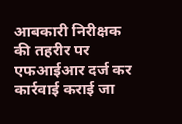आबकारी निरीक्षक की तहरीर पर एफआईआर दर्ज कर कार्रवाई कराई जा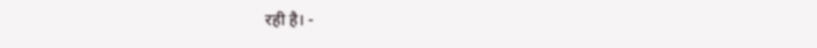रही है। -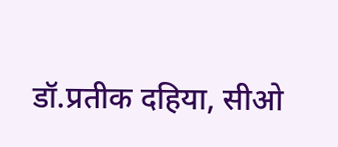डॉ.प्रतीक दहिया, सीओ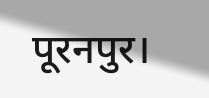पूरनपुर।